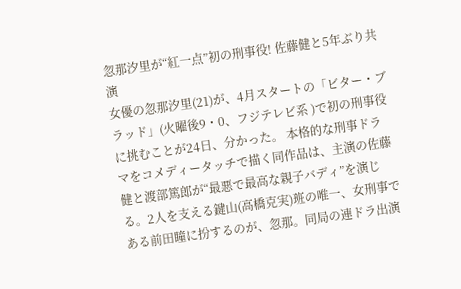忽那汐里が“紅一点”初の刑事役! 佐藤健と5年ぶり共演
女優の忽那汐里(21)が、4月スタートの「ビター・ブラッド」(火曜後9・0、フジテレビ系 )で初の刑事役に挑むことが24日、分かった。 本格的な刑事ドラマをコメディータッチで描く同作品は、主演の佐藤健と渡部篤郎が“最悪で最高な親子バディ”を演じる。2人を支える鍵山(高橋克実)班の唯一、女刑事である前田瞳に扮するのが、忽那。同局の連ドラ出演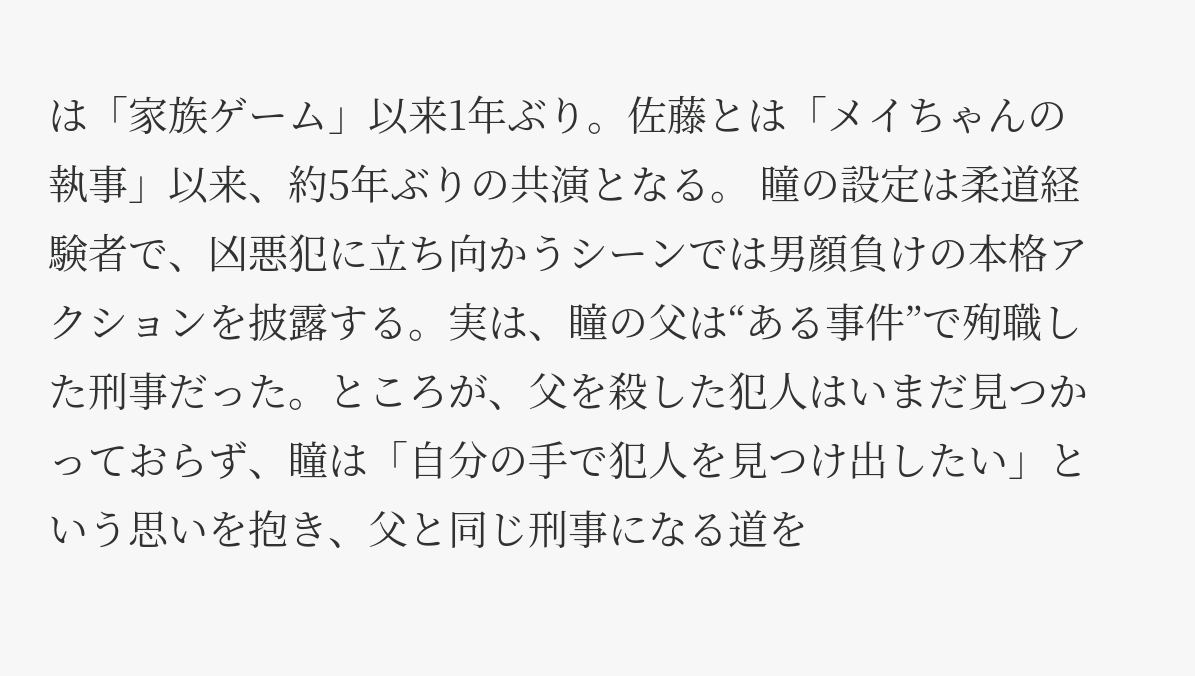は「家族ゲーム」以来1年ぶり。佐藤とは「メイちゃんの執事」以来、約5年ぶりの共演となる。 瞳の設定は柔道経験者で、凶悪犯に立ち向かうシーンでは男顔負けの本格アクションを披露する。実は、瞳の父は“ある事件”で殉職した刑事だった。ところが、父を殺した犯人はいまだ見つかっておらず、瞳は「自分の手で犯人を見つけ出したい」という思いを抱き、父と同じ刑事になる道を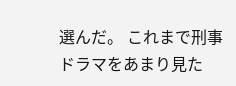選んだ。 これまで刑事ドラマをあまり見た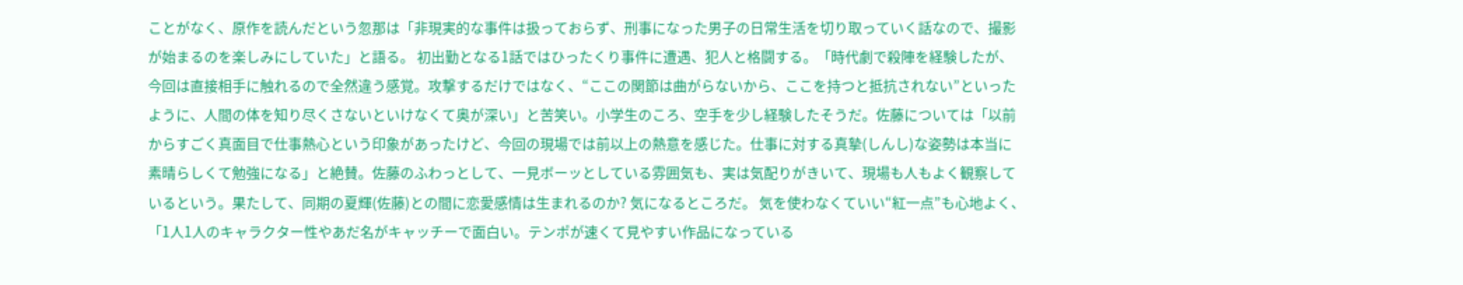ことがなく、原作を読んだという忽那は「非現実的な事件は扱っておらず、刑事になった男子の日常生活を切り取っていく話なので、撮影が始まるのを楽しみにしていた」と語る。 初出勤となる1話ではひったくり事件に遭遇、犯人と格闘する。「時代劇で殺陣を経験したが、今回は直接相手に触れるので全然違う感覚。攻撃するだけではなく、“ここの関節は曲がらないから、ここを持つと抵抗されない”といったように、人間の体を知り尽くさないといけなくて奥が深い」と苦笑い。小学生のころ、空手を少し経験したそうだ。佐藤については「以前からすごく真面目で仕事熱心という印象があったけど、今回の現場では前以上の熱意を感じた。仕事に対する真摯(しんし)な姿勢は本当に素晴らしくて勉強になる」と絶賛。佐藤のふわっとして、一見ボーッとしている雰囲気も、実は気配りがきいて、現場も人もよく観察しているという。果たして、同期の夏輝(佐藤)との間に恋愛感情は生まれるのか? 気になるところだ。 気を使わなくていい“紅一点”も心地よく、「1人1人のキャラクター性やあだ名がキャッチーで面白い。テンポが速くて見やすい作品になっている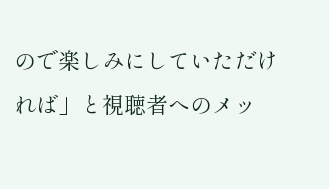ので楽しみにしていただければ」と視聴者へのメッ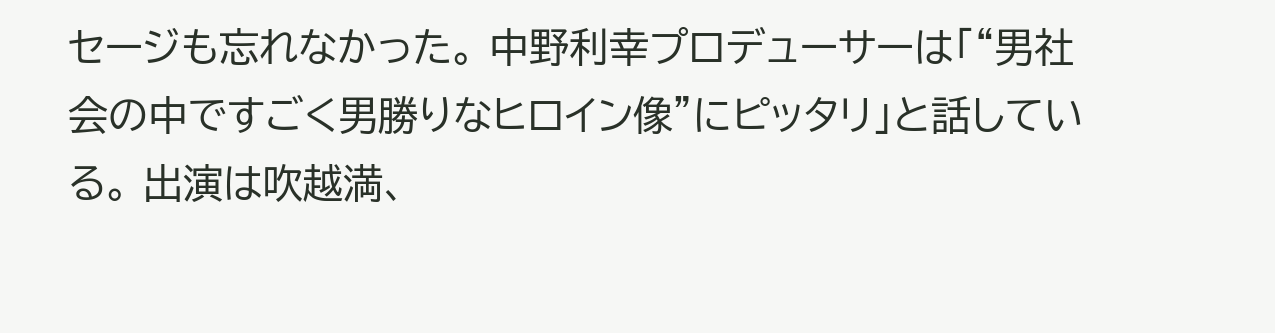セージも忘れなかった。 中野利幸プロデューサーは「“男社会の中ですごく男勝りなヒロイン像”にピッタリ」と話している。 出演は吹越満、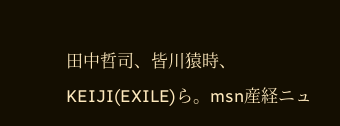田中哲司、皆川猿時、KEIJI(EXILE)ら。msn産経ニュ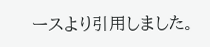ースより引用しました。